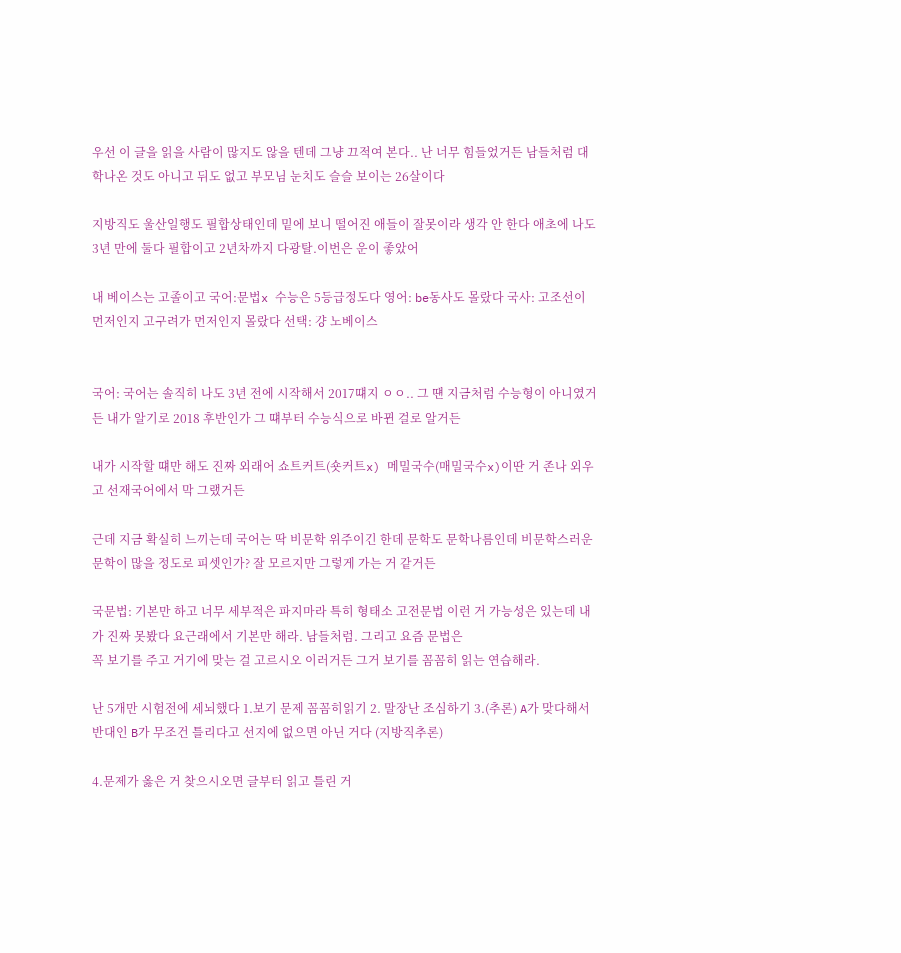우선 이 글을 읽을 사람이 많지도 않을 텐데 그냥 끄적여 본다.. 난 너무 힘들었거든 남들처럼 대학나온 것도 아니고 뒤도 없고 부모님 눈치도 슬슬 보이는 26살이다

지방직도 울산일행도 필합상태인데 밑에 보니 떨어진 애들이 잘못이라 생각 안 한다 애초에 나도 3년 만에 둘다 필합이고 2년차까지 다광탈.이번은 운이 좋았어

내 베이스는 고졸이고 국어:문법x 수능은 5등급정도다 영어: be동사도 몰랐다 국사: 고조선이 먼저인지 고구려가 먼저인지 몰랐다 선택: 걍 노베이스


국어: 국어는 솔직히 나도 3년 전에 시작해서 2017떄지 ㅇㅇ.. 그 떈 지금처럼 수능형이 아니였거든 내가 알기로 2018 후반인가 그 떄부터 수능식으로 바뀐 걸로 알거든

내가 시작할 떄만 해도 진짜 외래어 쇼트커트(숏커트x) 메밀국수(매밀국수x)이딴 거 존나 외우고 선재국어에서 막 그랬거든

근데 지금 확실히 느끼는데 국어는 딱 비문학 위주이긴 한데 문학도 문학나름인데 비문학스러운 문학이 많을 정도로 피셋인가? 잘 모르지만 그렇게 가는 거 같거든

국문법: 기본만 하고 너무 세부적은 파지마라 특히 형태소 고전문법 이런 거 가능성은 있는데 내가 진짜 못봤다 요근래에서 기본만 해라. 남들처럼. 그리고 요즘 문법은
꼭 보기를 주고 거기에 맞는 걸 고르시오 이러거든 그거 보기를 꼼꼼히 읽는 연습해라.

난 5개만 시험전에 세뇌했다 1.보기 문제 꼼꼼히읽기 2. 말장난 조심하기 3.(추론) A가 맞다해서 반대인 B가 무조건 틀리다고 선지에 없으면 아닌 거다 (지방직추론)

4.문제가 옳은 거 찾으시오면 글부터 읽고 틀린 거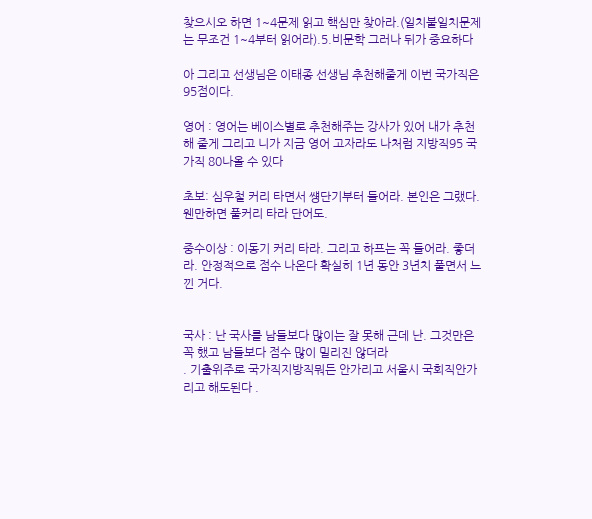찾으시오 하면 1~4문제 읽고 핵심만 찾아라.(일치불일치문제는 무조건 1~4부터 읽어라).5.비문학 그러나 뒤가 중요하다

아 그리고 선생님은 이태종 선생님 추천해줄게 이번 국가직은 95점이다.

영어 : 영어는 베이스별로 추천해주는 강사가 있어 내가 추천해 줄게 그리고 니가 지금 영어 고자라도 나처럼 지방직95 국가직 80나올 수 있다

초보: 심우철 커리 타면서 썡단기부터 들어라. 본인은 그랬다. 웬만하면 풀커리 타라 단어도.

중수이상 : 이동기 커리 타라. 그리고 하프는 꼭 들어라. 좋더라. 안정적으로 점수 나온다 확실히 1년 동안 3년치 풀면서 느낀 거다.


국사 : 난 국사를 남들보다 많이는 잘 못해 근데 난. 그것만은 꼭 했고 남들보다 점수 많이 밀리진 않더라
. 기출위주로 국가직지방직뭐든 안가리고 서울시 국회직안가리고 해도된다 .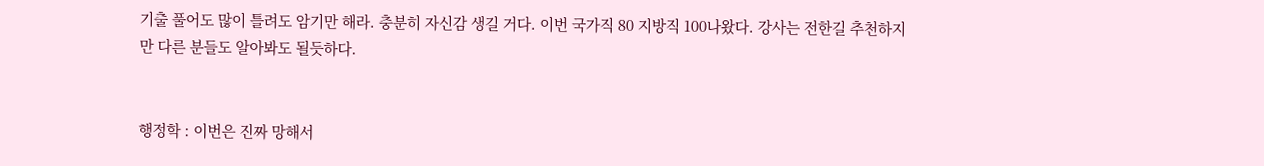기출 풀어도 많이 틀려도 암기만 해라. 충분히 자신감 생길 거다. 이번 국가직 80 지방직 100나왔다. 강사는 전한길 추천하지만 다른 분들도 알아봐도 될듯하다.


행정학 : 이번은 진짜 망해서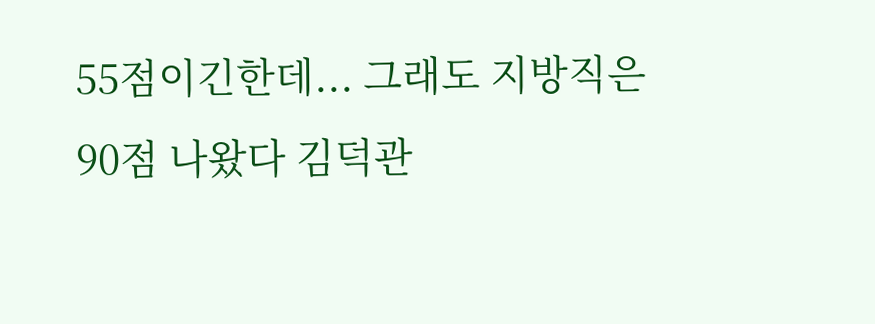55점이긴한데... 그래도 지방직은 90점 나왔다 김덕관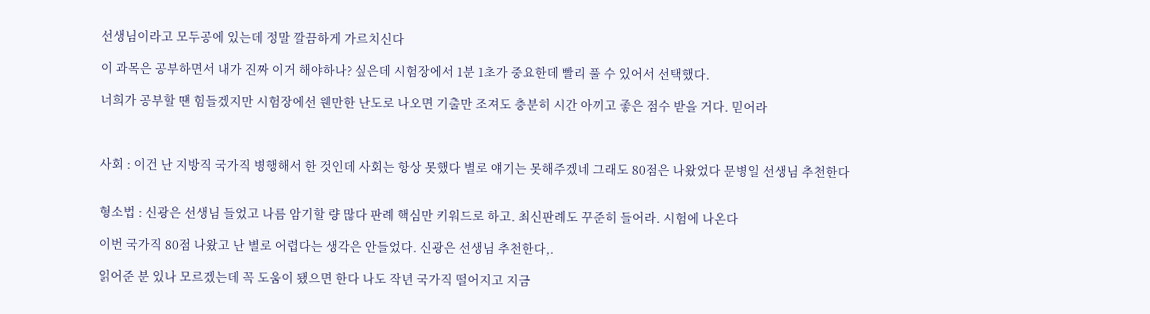선생님이라고 모두공에 있는데 정말 깔끔하게 가르치신다

이 과목은 공부하면서 내가 진짜 이거 해야하나? 싶은데 시험장에서 1분 1초가 중요한데 빨리 풀 수 있어서 선택했다.

너희가 공부할 떈 힘들겠지만 시험장에선 웬만한 난도로 나오면 기출만 조져도 충분히 시간 아끼고 좋은 점수 받을 거다. 믿어라



사회 : 이건 난 지방직 국가직 병행해서 한 것인데 사회는 항상 못했다 별로 얘기는 못해주겠네 그래도 80점은 나왔었다 문병일 선생님 추천한다


형소법 : 신광은 선생님 들었고 나름 암기할 량 많다 판례 핵심만 키워드로 하고. 최신판례도 꾸준히 들어라. 시험에 나온다

이번 국가직 80점 나왔고 난 별로 어렵다는 생각은 안들었다. 신광은 선생님 추천한다,.

읽어준 분 있나 모르겠는데 꼭 도움이 됐으면 한다 나도 작년 국가직 떨어지고 지금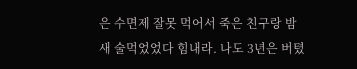은 수면제 잘못 먹어서 죽은 친구랑 밤새 술먹었었다 힘내라. 나도 3년은 버텼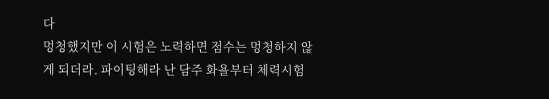다
멍청했지만 이 시험은 노력하면 점수는 멍청하지 않게 되더라. 파이팅해라 난 담주 화욜부터 체력시험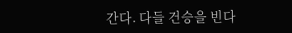간다. 다들 건승을 빈다